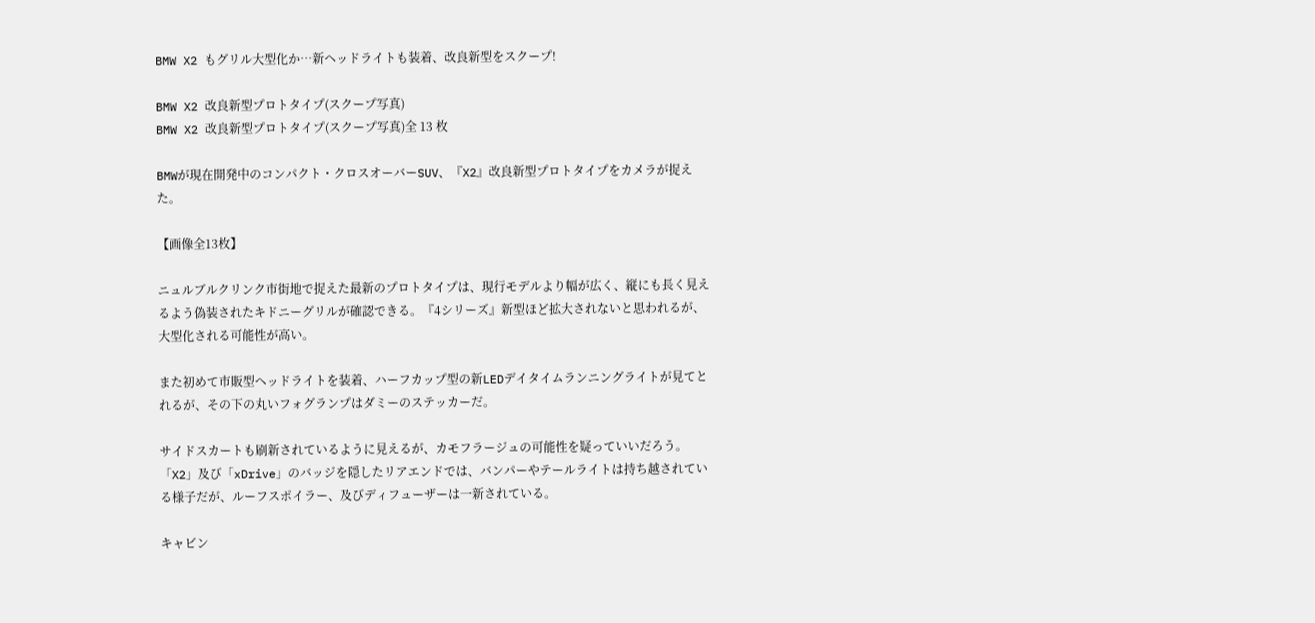BMW X2 もグリル大型化か…新ヘッドライトも装着、改良新型をスクープ!

BMW X2 改良新型プロトタイプ(スクープ写真)
BMW X2 改良新型プロトタイプ(スクープ写真)全 13 枚

BMWが現在開発中のコンパクト・クロスオーバーSUV、『X2』改良新型プロトタイプをカメラが捉えた。

【画像全13枚】

ニュルブルクリンク市街地で捉えた最新のプロトタイプは、現行モデルより幅が広く、縦にも長く見えるよう偽装されたキドニーグリルが確認できる。『4シリーズ』新型ほど拡大されないと思われるが、大型化される可能性が高い。

また初めて市販型ヘッドライトを装着、ハーフカップ型の新LEDデイタイムランニングライトが見てとれるが、その下の丸いフォグランプはダミーのステッカーだ。

サイドスカートも刷新されているように見えるが、カモフラージュの可能性を疑っていいだろう。「X2」及び「xDrive」のバッジを隠したリアエンドでは、バンパーやテールライトは持ち越されている様子だが、ルーフスポイラー、及びディフューザーは一新されている。

キャビン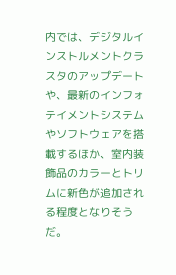内では、デジタルインストルメントクラスタのアップデートや、最新のインフォテイメントシステムやソフトウェアを搭載するほか、室内装飾品のカラーとトリムに新色が追加される程度となりそうだ。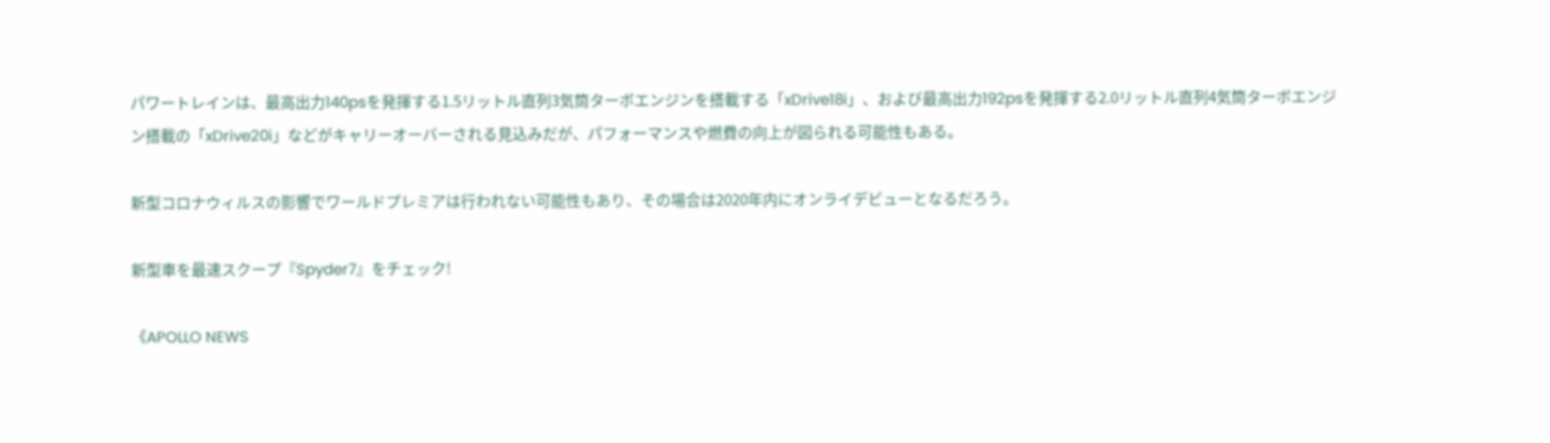パワートレインは、最高出力140psを発揮する1.5リットル直列3気筒ターボエンジンを搭載する「xDrive18i」、および最高出力192psを発揮する2.0リットル直列4気筒ターボエンジン搭載の「xDrive20i」などがキャリーオーバーされる見込みだが、パフォーマンスや燃費の向上が図られる可能性もある。

新型コロナウィルスの影響でワールドプレミアは行われない可能性もあり、その場合は2020年内にオンライデビューとなるだろう。

新型車を最速スクープ『Spyder7』をチェック!

《APOLLO NEWS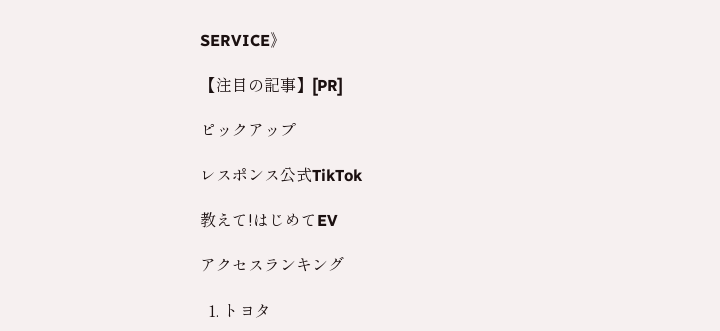SERVICE》

【注目の記事】[PR]

ピックアップ

レスポンス公式TikTok

教えて!はじめてEV

アクセスランキング

  1. トヨタ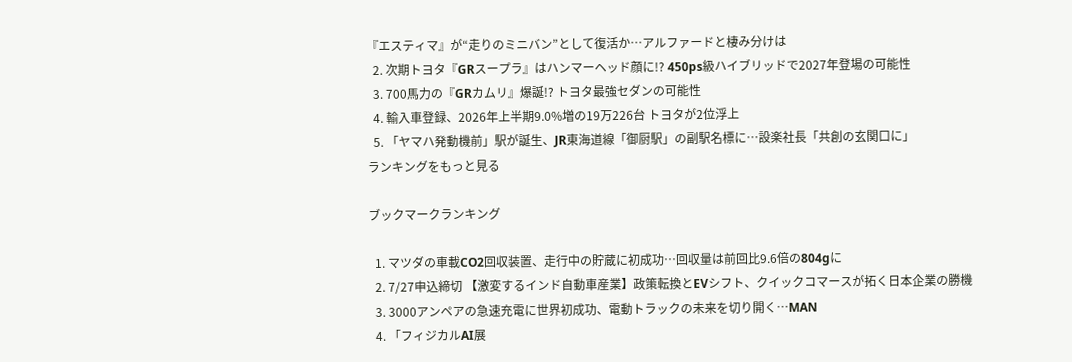『エスティマ』が“走りのミニバン”として復活か…アルファードと棲み分けは
  2. 次期トヨタ『GRスープラ』はハンマーヘッド顔に!? 450ps級ハイブリッドで2027年登場の可能性
  3. 700馬力の『GRカムリ』爆誕!? トヨタ最強セダンの可能性
  4. 輸入車登録、2026年上半期9.0%増の19万226台 トヨタが2位浮上
  5. 「ヤマハ発動機前」駅が誕生、JR東海道線「御厨駅」の副駅名標に…設楽社長「共創の玄関口に」
ランキングをもっと見る

ブックマークランキング

  1. マツダの車載CO2回収装置、走行中の貯蔵に初成功…回収量は前回比9.6倍の804gに
  2. 7/27申込締切 【激変するインド自動車産業】政策転換とEVシフト、クイックコマースが拓く日本企業の勝機
  3. 3000アンペアの急速充電に世界初成功、電動トラックの未来を切り開く…MAN
  4. 「フィジカルAI展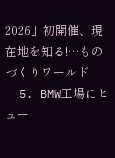2026」初開催、現在地を知る!…ものづくりワールド
  5. BMW工場にヒュー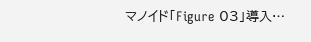マノイド「Figure 03」導入…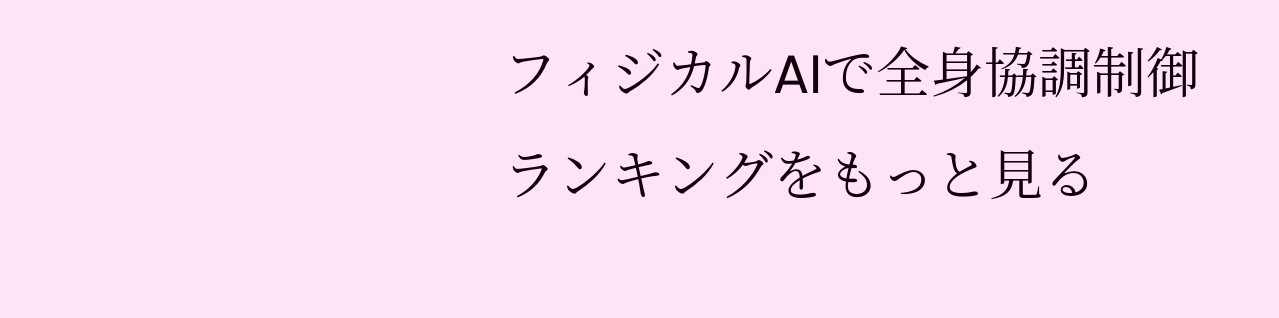フィジカルAIで全身協調制御
ランキングをもっと見る